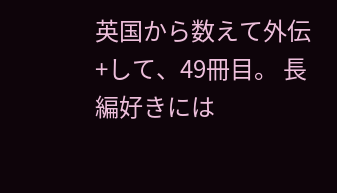英国から数えて外伝+して、49冊目。 長編好きには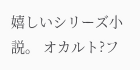嬉しいシリーズ小説。 オカルト?フ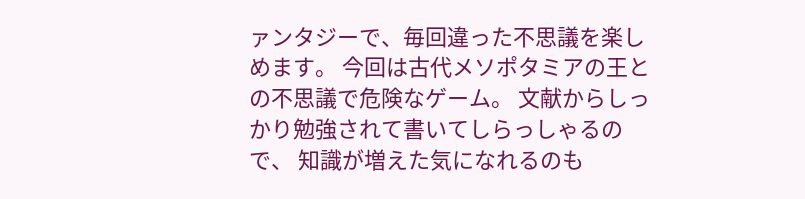ァンタジーで、毎回違った不思議を楽しめます。 今回は古代メソポタミアの王との不思議で危険なゲーム。 文献からしっかり勉強されて書いてしらっしゃるので、 知識が増えた気になれるのも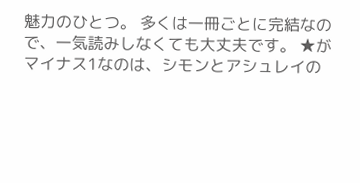魅力のひとつ。 多くは一冊ごとに完結なので、一気読みしなくても大丈夫です。 ★がマイナス1なのは、シモンとアシュレイの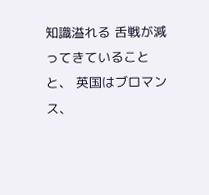知識溢れる 舌戦が減ってきていることと、 英国はブロマンス、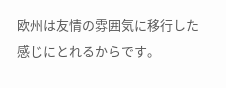欧州は友情の雰囲気に移行した 感じにとれるからです。